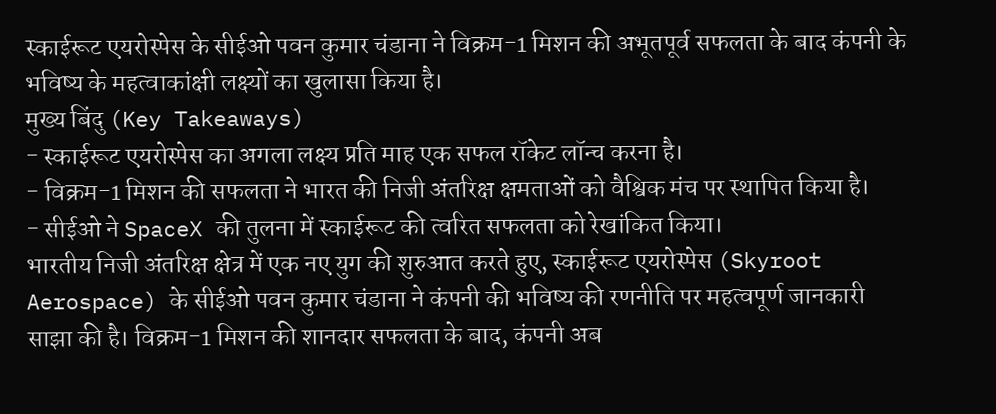स्काईरूट एयरोस्पेस के सीईओ पवन कुमार चंडाना ने विक्रम-1 मिशन की अभूतपूर्व सफलता के बाद कंपनी के भविष्य के महत्वाकांक्षी लक्ष्यों का खुलासा किया है।
मुख्य बिंदु (Key Takeaways)
- स्काईरूट एयरोस्पेस का अगला लक्ष्य प्रति माह एक सफल रॉकेट लॉन्च करना है।
- विक्रम-1 मिशन की सफलता ने भारत की निजी अंतरिक्ष क्षमताओं को वैश्विक मंच पर स्थापित किया है।
- सीईओ ने SpaceX की तुलना में स्काईरूट की त्वरित सफलता को रेखांकित किया।
भारतीय निजी अंतरिक्ष क्षेत्र में एक नए युग की शुरुआत करते हुए, स्काईरूट एयरोस्पेस (Skyroot Aerospace) के सीईओ पवन कुमार चंडाना ने कंपनी की भविष्य की रणनीति पर महत्वपूर्ण जानकारी साझा की है। विक्रम-1 मिशन की शानदार सफलता के बाद, कंपनी अब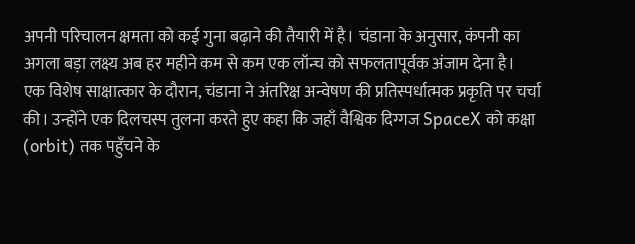अपनी परिचालन क्षमता को कई गुना बढ़ाने की तैयारी में है। चंडाना के अनुसार, कंपनी का अगला बड़ा लक्ष्य अब हर महीने कम से कम एक लॉन्च को सफलतापूर्वक अंजाम देना है।
एक विशेष साक्षात्कार के दौरान, चंडाना ने अंतरिक्ष अन्वेषण की प्रतिस्पर्धात्मक प्रकृति पर चर्चा की। उन्होंने एक दिलचस्प तुलना करते हुए कहा कि जहाँ वैश्विक दिग्गज SpaceX को कक्षा (orbit) तक पहुँचने के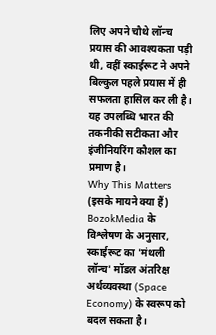लिए अपने चौथे लॉन्च प्रयास की आवश्यकता पड़ी थी, वहीं स्काईरूट ने अपने बिल्कुल पहले प्रयास में ही सफलता हासिल कर ली है। यह उपलब्धि भारत की तकनीकी सटीकता और इंजीनियरिंग कौशल का प्रमाण है।
Why This Matters (इसके मायने क्या हैं)
BozokMedia के विश्लेषण के अनुसार, स्काईरूट का 'मंथली लॉन्च' मॉडल अंतरिक्ष अर्थव्यवस्था (Space Economy) के स्वरूप को बदल सकता है।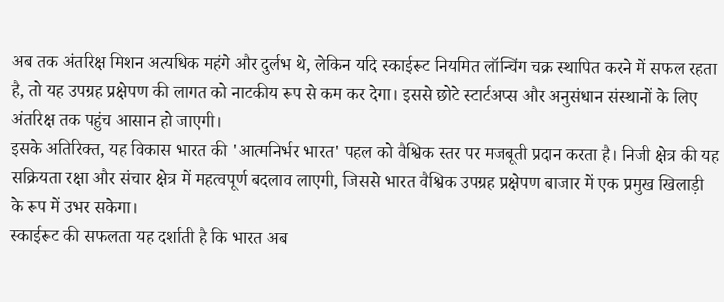अब तक अंतरिक्ष मिशन अत्यधिक महंगे और दुर्लभ थे, लेकिन यदि स्काईरूट नियमित लॉन्चिंग चक्र स्थापित करने में सफल रहता है, तो यह उपग्रह प्रक्षेपण की लागत को नाटकीय रूप से कम कर देगा। इससे छोटे स्टार्टअप्स और अनुसंधान संस्थानों के लिए अंतरिक्ष तक पहुंच आसान हो जाएगी।
इसके अतिरिक्त, यह विकास भारत की 'आत्मनिर्भर भारत' पहल को वैश्विक स्तर पर मजबूती प्रदान करता है। निजी क्षेत्र की यह सक्रियता रक्षा और संचार क्षेत्र में महत्वपूर्ण बदलाव लाएगी, जिससे भारत वैश्विक उपग्रह प्रक्षेपण बाजार में एक प्रमुख खिलाड़ी के रूप में उभर सकेगा।
स्काईरूट की सफलता यह दर्शाती है कि भारत अब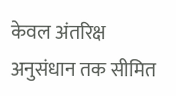केवल अंतरिक्ष अनुसंधान तक सीमित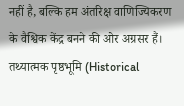नहीं है, बल्कि हम अंतरिक्ष वाणिज्यिकरण के वैश्विक केंद्र बनने की ओर अग्रसर हैं।
तथ्यात्मक पृष्ठभूमि (Historical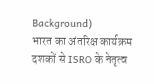Background)
भारत का अंतरिक्ष कार्यक्रम दशकों से ISRO के नेतृत्व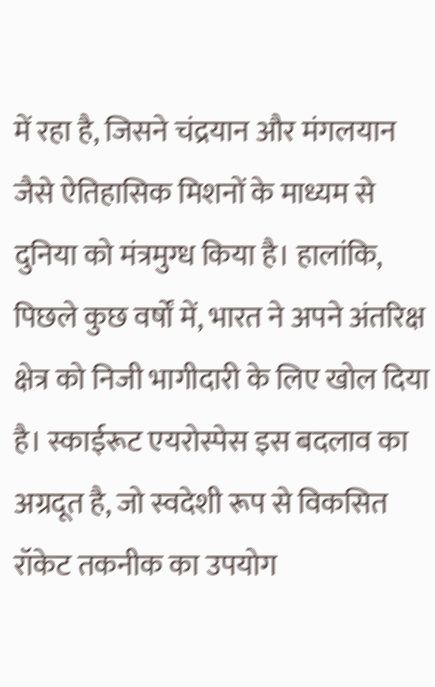में रहा है, जिसने चंद्रयान और मंगलयान जैसे ऐतिहासिक मिशनों के माध्यम से दुनिया को मंत्रमुग्ध किया है। हालांकि, पिछले कुछ वर्षों में, भारत ने अपने अंतरिक्ष क्षेत्र को निजी भागीदारी के लिए खोल दिया है। स्काईरूट एयरोस्पेस इस बदलाव का अग्रदूत है, जो स्वदेशी रूप से विकसित रॉकेट तकनीक का उपयोग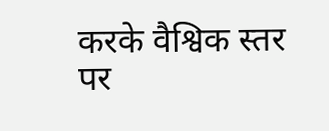करके वैश्विक स्तर पर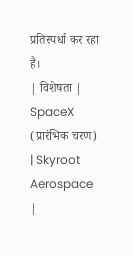प्रतिस्पर्धा कर रहा है।
| विशेषता | SpaceX (प्रारंभिक चरण) | Skyroot Aerospace |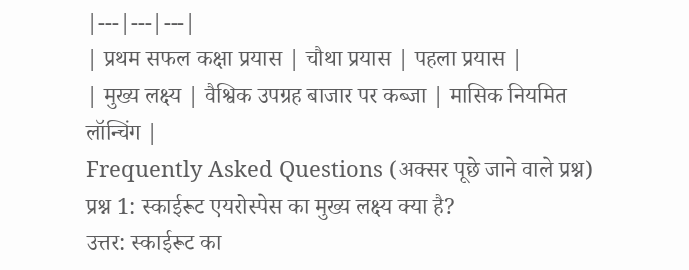|---|---|---|
| प्रथम सफल कक्षा प्रयास | चौथा प्रयास | पहला प्रयास |
| मुख्य लक्ष्य | वैश्विक उपग्रह बाजार पर कब्जा | मासिक नियमित लॉन्चिंग |
Frequently Asked Questions (अक्सर पूछे जाने वाले प्रश्न)
प्रश्न 1: स्काईरूट एयरोस्पेस का मुख्य लक्ष्य क्या है?
उत्तर: स्काईरूट का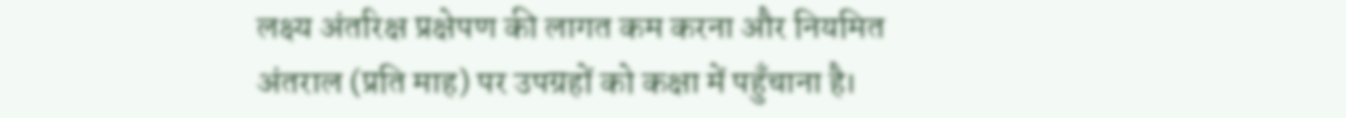लक्ष्य अंतरिक्ष प्रक्षेपण की लागत कम करना और नियमित अंतराल (प्रति माह) पर उपग्रहों को कक्षा में पहुँचाना है।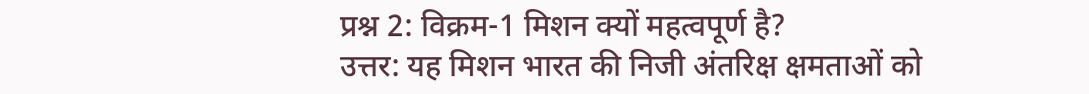प्रश्न 2: विक्रम-1 मिशन क्यों महत्वपूर्ण है?
उत्तर: यह मिशन भारत की निजी अंतरिक्ष क्षमताओं को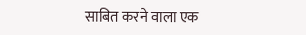साबित करने वाला एक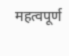महत्वपूर्ण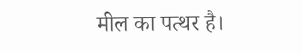मील का पत्थर है।